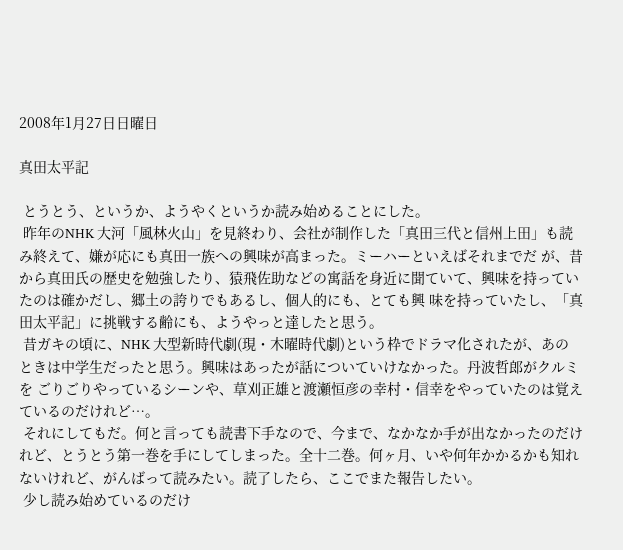2008年1月27日日曜日

真田太平記

 とうとう、というか、ようやくというか読み始めることにした。
 昨年のNHK 大河「風林火山」を見終わり、会社が制作した「真田三代と信州上田」も読み終えて、嫌が応にも真田一族への興味が高まった。ミーハーといえばそれまでだ が、昔から真田氏の歴史を勉強したり、猿飛佐助などの寓話を身近に聞ていて、興味を持っていたのは確かだし、郷土の誇りでもあるし、個人的にも、とても興 味を持っていたし、「真田太平記」に挑戦する齢にも、ようやっと達したと思う。
 昔ガキの頃に、NHK 大型新時代劇(現・木曜時代劇)という枠でドラマ化されたが、あのときは中学生だったと思う。興味はあったが話についていけなかった。丹波哲郎がクルミを ごりごりやっているシーンや、草刈正雄と渡瀬恒彦の幸村・信幸をやっていたのは覚えているのだけれど…。
 それにしてもだ。何と言っても読書下手なので、今まで、なかなか手が出なかったのだけれど、とうとう第一巻を手にしてしまった。全十二巻。何ヶ月、いや何年かかるかも知れないけれど、がんばって読みたい。読了したら、ここでまた報告したい。
 少し読み始めているのだけ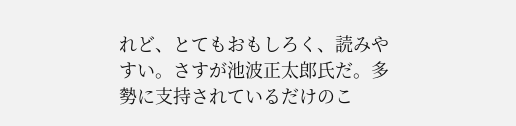れど、とてもおもしろく、読みやすい。さすが池波正太郎氏だ。多勢に支持されているだけのこ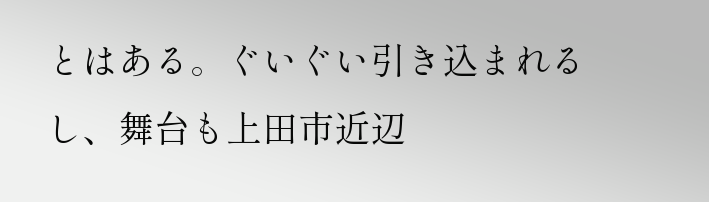とはある。ぐいぐい引き込まれるし、舞台も上田市近辺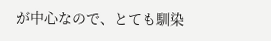が中心なので、とても馴染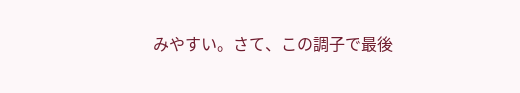みやすい。さて、この調子で最後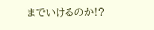までいけるのか!?